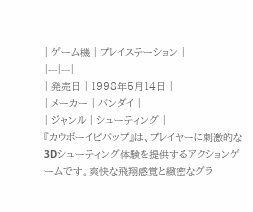| ゲーム機 | プレイステーション |
|---|---|
| 発売日 | 1998年5月14日 |
| メーカー | バンダイ |
| ジャンル | シューティング |
『カウボーイビバップ』は、プレイヤーに刺激的な3Dシューティング体験を提供するアクションゲームです。爽快な飛翔感覚と緻密なグラ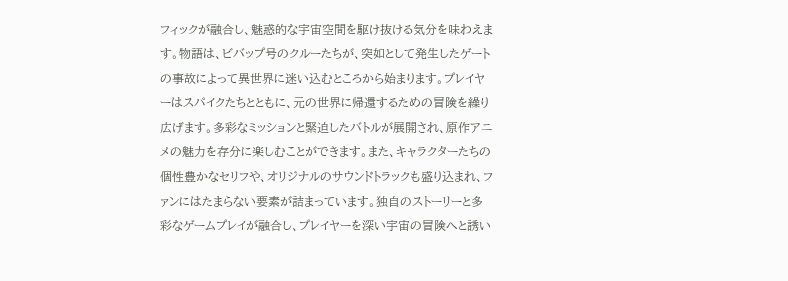フィックが融合し、魅惑的な宇宙空間を駆け抜ける気分を味わえます。物語は、ビバップ号のクルーたちが、突如として発生したゲートの事故によって異世界に迷い込むところから始まります。プレイヤーはスパイクたちとともに、元の世界に帰還するための冒険を繰り広げます。多彩なミッションと緊迫したバトルが展開され、原作アニメの魅力を存分に楽しむことができます。また、キャラクターたちの個性豊かなセリフや、オリジナルのサウンドトラックも盛り込まれ、ファンにはたまらない要素が詰まっています。独自のストーリーと多彩なゲームプレイが融合し、プレイヤーを深い宇宙の冒険へと誘い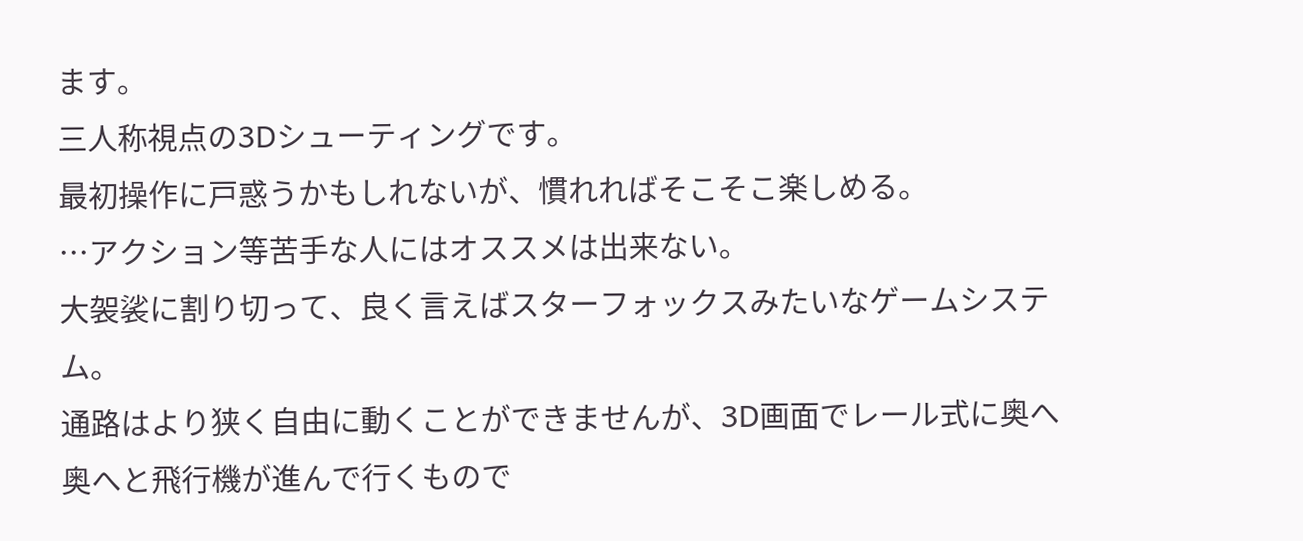ます。
三人称視点の3Dシューティングです。
最初操作に戸惑うかもしれないが、慣れればそこそこ楽しめる。
…アクション等苦手な人にはオススメは出来ない。
大袈裟に割り切って、良く言えばスターフォックスみたいなゲームシステム。
通路はより狭く自由に動くことができませんが、3D画面でレール式に奥へ奥へと飛行機が進んで行くもので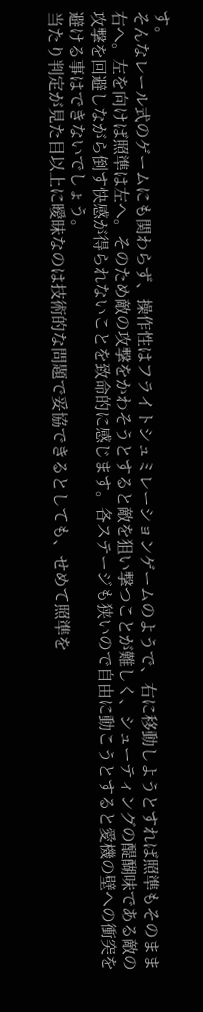す。
そんなレール式のゲームにも関わらず、操作性はフライトシュミレーションゲームのようで、右に移動しようとすれば照準もそのまま右へ。左を向けば照準は左へ。そのため敵の攻撃をかわそうとすると敵を狙い撃つことが難しく、シューティングの醍醐味である敵の攻撃を回避しながら倒す快感が得られないことを致命的に感じます。各ステージも狭いので自由に動こうとすると愛機の壁への衝突を避ける事はできないでしょう。
当たり判定が見た目以上に曖昧なのは技術的な問題で妥協できるとしても、せめて照準を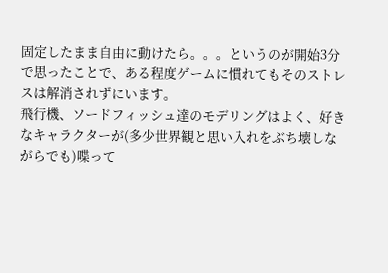固定したまま自由に動けたら。。。というのが開始3分で思ったことで、ある程度ゲームに慣れてもそのストレスは解消されずにいます。
飛行機、ソードフィッシュ達のモデリングはよく、好きなキャラクターが(多少世界観と思い入れをぶち壊しながらでも)喋って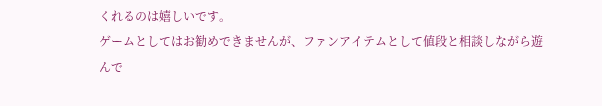くれるのは嬉しいです。
ゲームとしてはお勧めできませんが、ファンアイテムとして値段と相談しながら遊んで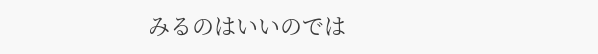みるのはいいのでは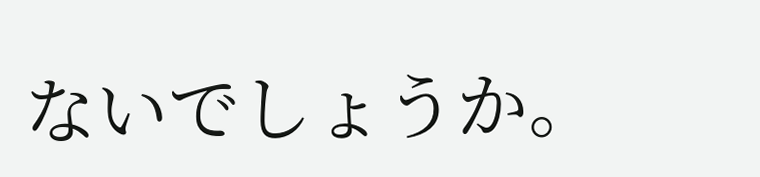ないでしょうか。